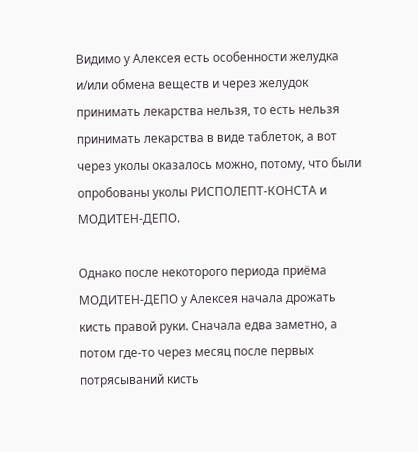Видимо у Алексея есть особенности желудка и/или обмена веществ и через желудок принимать лекарства нельзя, то есть нельзя принимать лекарства в виде таблеток, а вот через уколы оказалось можно, потому, что были опробованы уколы РИСПОЛЕПТ-КОНСТА и МОДИТЕН-ДЕПО.

Однако после некоторого периода приёма МОДИТЕН-ДЕПО у Алексея начала дрожать кисть правой руки. Сначала едва заметно, а потом где-то через месяц после первых потрясываний кисть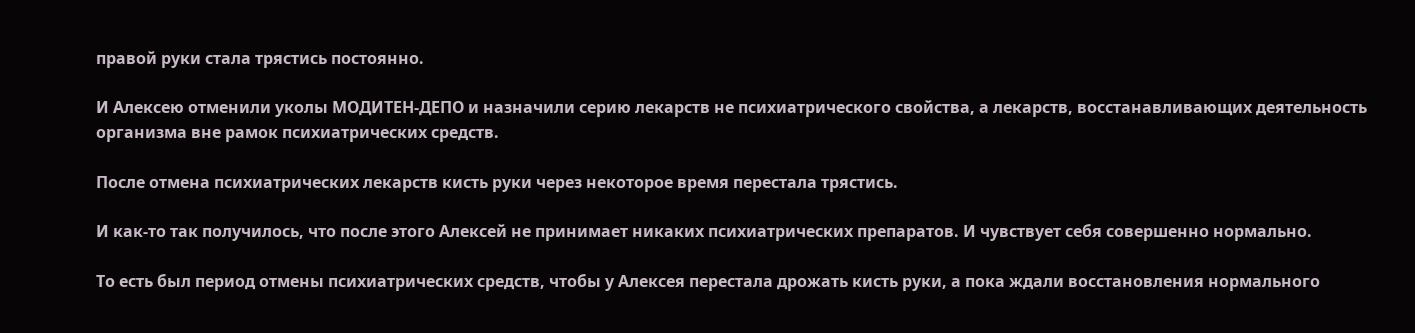правой руки стала трястись постоянно.

И Алексею отменили уколы МОДИТЕН-ДЕПО и назначили серию лекарств не психиатрического свойства, а лекарств, восстанавливающих деятельность организма вне рамок психиатрических средств.

После отмена психиатрических лекарств кисть руки через некоторое время перестала трястись.

И как-то так получилось, что после этого Алексей не принимает никаких психиатрических препаратов. И чувствует себя совершенно нормально.

То есть был период отмены психиатрических средств, чтобы у Алексея перестала дрожать кисть руки, а пока ждали восстановления нормального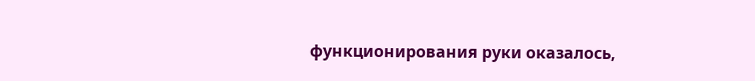функционирования руки оказалось,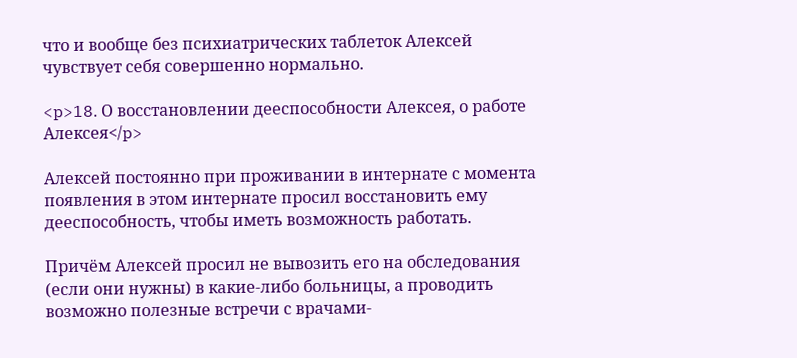что и вообще без психиатрических таблеток Алексей чувствует себя совершенно нормально.

<p>18. О восстановлении дееспособности Алексея, о работе Алексея</p>

Алексей постоянно при проживании в интернате с момента появления в этом интернате просил восстановить ему дееспособность, чтобы иметь возможность работать.

Причём Алексей просил не вывозить его на обследования (если они нужны) в какие-либо больницы, а проводить возможно полезные встречи с врачами-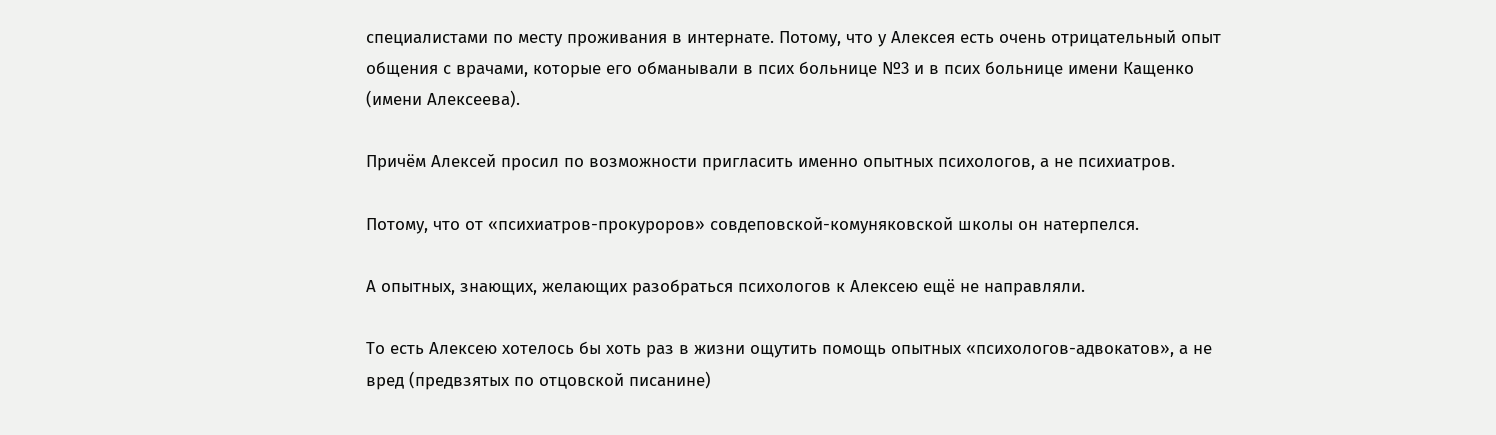специалистами по месту проживания в интернате. Потому, что у Алексея есть очень отрицательный опыт общения с врачами, которые его обманывали в псих больнице №3 и в псих больнице имени Кащенко (имени Алексеева).

Причём Алексей просил по возможности пригласить именно опытных психологов, а не психиатров.

Потому, что от «психиатров-прокуроров» совдеповской-комуняковской школы он натерпелся.

А опытных, знающих, желающих разобраться психологов к Алексею ещё не направляли.

То есть Алексею хотелось бы хоть раз в жизни ощутить помощь опытных «психологов-адвокатов», а не вред (предвзятых по отцовской писанине)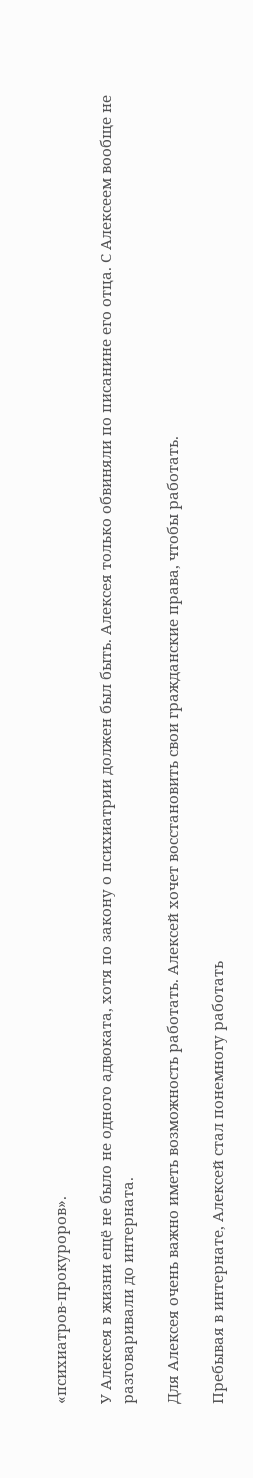«психиатров-прокуроров».

У Алексея в жизни ещё не было не одного адвоката, хотя по закону о психиатрии должен был быть. Алексея только обвиняли по писанине его отца. С Алексеем вообще не разговаривали до интерната.

Для Алексея очень важно иметь возможность работать. Алексей хочет восстановить свои гражданские права, чтобы работать.

Пребывая в интернате, Алексей стал понемногу работать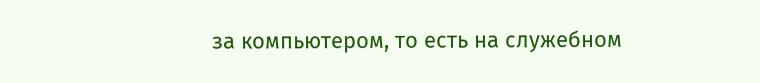за компьютером, то есть на служебном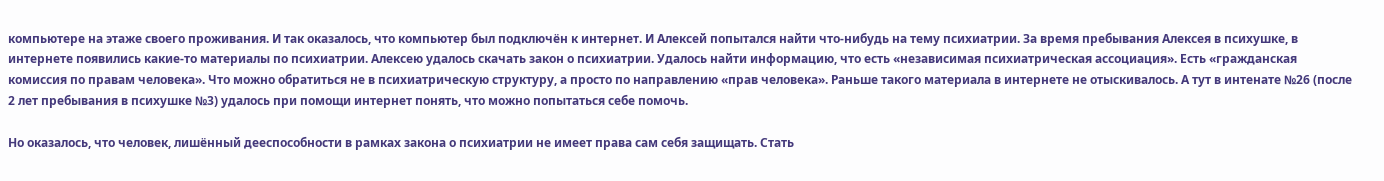компьютере на этаже своего проживания. И так оказалось, что компьютер был подключён к интернет. И Алексей попытался найти что-нибудь на тему психиатрии. За время пребывания Алексея в психушке, в интернете появились какие-то материалы по психиатрии. Алексею удалось скачать закон о психиатрии. Удалось найти информацию, что есть «независимая психиатрическая ассоциация». Есть «гражданская комиссия по правам человека». Что можно обратиться не в психиатрическую структуру, а просто по направлению «прав человека». Раньше такого материала в интернете не отыскивалось. А тут в интенате №26 (после 2 лет пребывания в психушке №3) удалось при помощи интернет понять, что можно попытаться себе помочь.

Но оказалось, что человек, лишённый дееспособности в рамках закона о психиатрии не имеет права сам себя защищать. Стать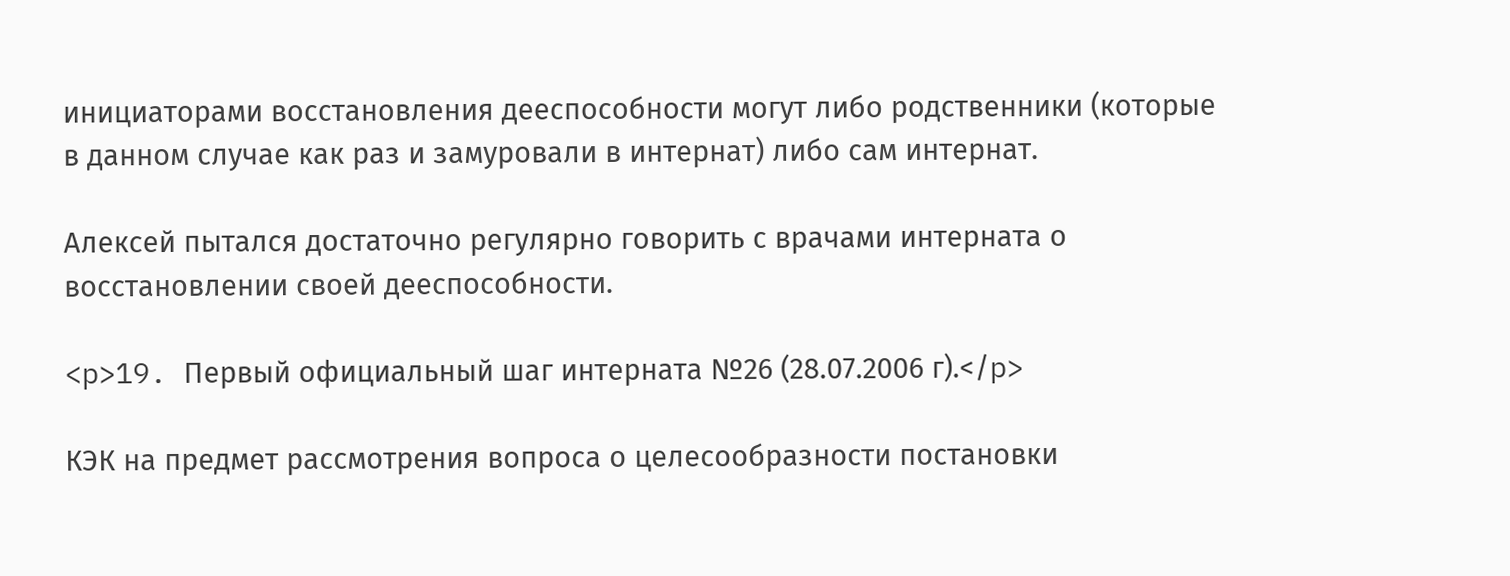инициаторами восстановления дееспособности могут либо родственники (которые в данном случае как раз и замуровали в интернат) либо сам интернат.

Алексей пытался достаточно регулярно говорить с врачами интерната о восстановлении своей дееспособности.

<p>19. Первый официальный шаг интерната №26 (28.07.2006 г).</p>

КЭК на предмет рассмотрения вопроса о целесообразности постановки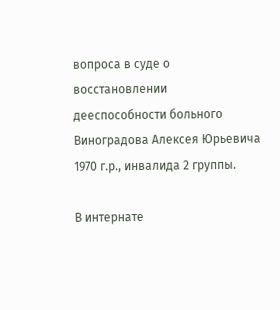вопроса в суде о восстановлении дееспособности больного Виноградова Алексея Юрьевича 1970 г.р., инвалида 2 группы.

В интернате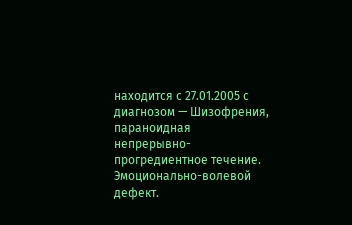находится с 27.01.2005 с диагнозом — Шизофрения, параноидная непрерывно-прогредиентное течение. Эмоционально-волевой дефект.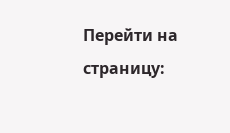Перейти на страницу: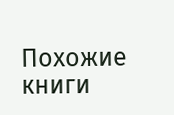Похожие книги